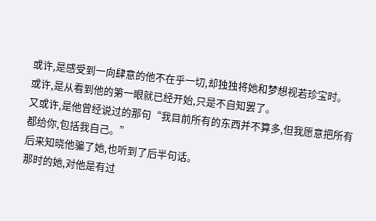或许,是感受到一向肆意的他不在乎一切,却独独将她和梦想视若珍宝时。
或许,是从看到他的第一眼就已经开始,只是不自知罢了。
又或许,是他曾经说过的那句“我目前所有的东西并不算多,但我愿意把所有都给你,包括我自己。”
后来知晓他骗了她,也听到了后半句话。
那时的她,对他是有过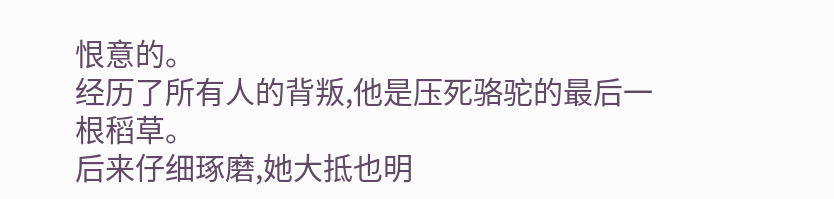恨意的。
经历了所有人的背叛,他是压死骆驼的最后一根稻草。
后来仔细琢磨,她大抵也明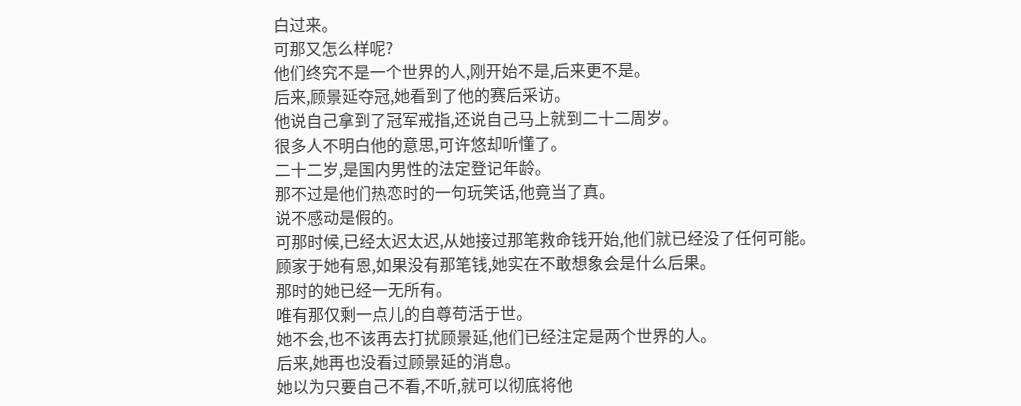白过来。
可那又怎么样呢?
他们终究不是一个世界的人,刚开始不是,后来更不是。
后来,顾景延夺冠,她看到了他的赛后采访。
他说自己拿到了冠军戒指,还说自己马上就到二十二周岁。
很多人不明白他的意思,可许悠却听懂了。
二十二岁,是国内男性的法定登记年龄。
那不过是他们热恋时的一句玩笑话,他竟当了真。
说不感动是假的。
可那时候,已经太迟太迟,从她接过那笔救命钱开始,他们就已经没了任何可能。
顾家于她有恩,如果没有那笔钱,她实在不敢想象会是什么后果。
那时的她已经一无所有。
唯有那仅剩一点儿的自尊苟活于世。
她不会,也不该再去打扰顾景延,他们已经注定是两个世界的人。
后来,她再也没看过顾景延的消息。
她以为只要自己不看,不听,就可以彻底将他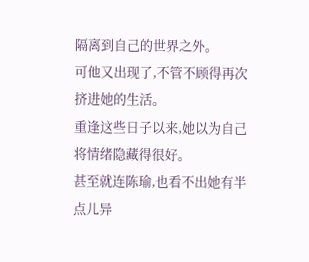隔离到自己的世界之外。
可他又出现了,不管不顾得再次挤进她的生活。
重逢这些日子以来,她以为自己将情绪隐藏得很好。
甚至就连陈瑜,也看不出她有半点儿异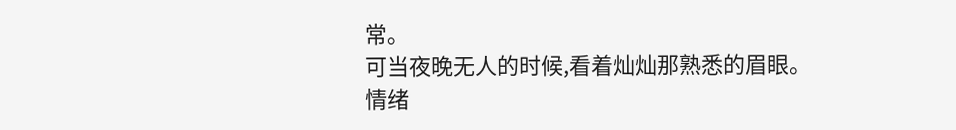常。
可当夜晚无人的时候,看着灿灿那熟悉的眉眼。
情绪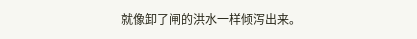就像卸了闸的洪水一样倾泻出来。